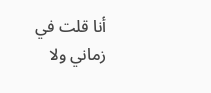أنا قلت في زماني ولا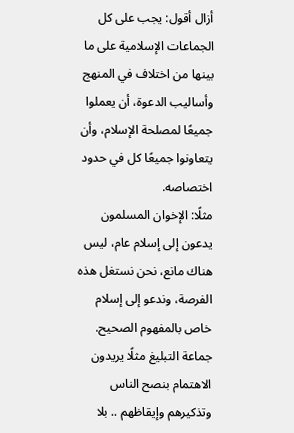أزال أقول: يجب على كل الجماعات الإسلامية على ما بينها من اختلاف في المنهج وأساليب الدعوة، أن يعملوا جميعًا لمصلحة الإسلام، وأن يتعاونوا جميعًا كل في حدود اختصاصه.
مثلًا: الإخوان المسلمون يدعون إلى إسلام عام، ليس هناك مانع، نحن نستغل هذه الفرصة، وندعو إلى إسلام خاص بالمفهوم الصحيح.
جماعة التبليغ مثلًا يريدون الاهتمام بنصح الناس وتذكيرهم وإيقاظهم .. بلا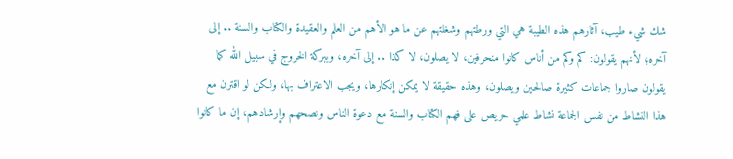شك شيء طيب، آثارهم هذه الطيبة هي التي ورطتهم وشغلتهم عن ما هو الأهم من العلم والعقيدة والكتاب والسنة .. إلى آخره؛ لأنهم يقولون: كم وكم من أناس كانوا منحرفين، لا يصلون، لا كذا .. إلى آخره، وببركة الخروج في سبيل الله كما يقولون صاروا جماعات كثيرة صالحين ويصلون، وهذه حقيقة لا يمكن إنكارها، ويجب الاعتراف بها، ولكن لو اقترن مع هذا النشاط من نفس الجماعة نشاط علمي حريص على فهم الكتاب والسنة مع دعوة الناس ونصحهم وإرشادهم، إن ما كانوا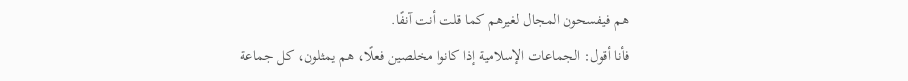هم فيفسحون المجال لغيرهم كما قلت أنت آنفًا.
فأنا أقول: الجماعات الإسلامية إذا كانوا مخلصين فعلًا، هم يمثلون، كل جماعة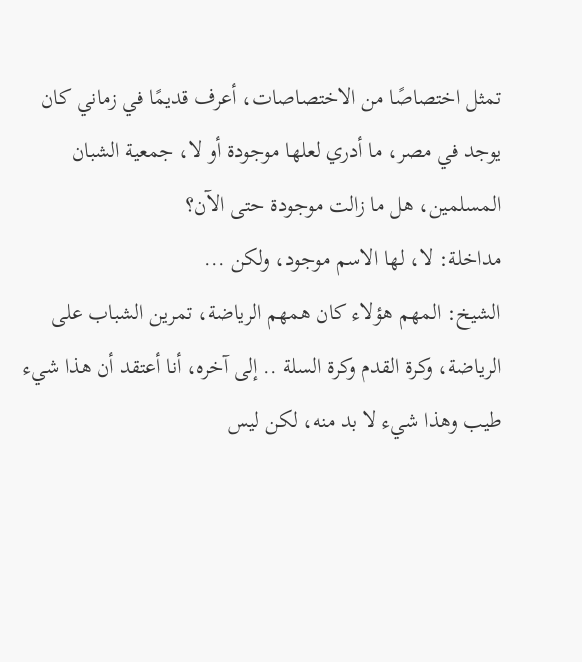تمثل اختصاصًا من الاختصاصات، أعرف قديمًا في زماني كان يوجد في مصر، ما أدري لعلها موجودة أو لا، جمعية الشبان المسلمين، هل ما زالت موجودة حتى الآن؟
مداخلة: لا، لها الاسم موجود، ولكن ...
الشيخ: المهم هؤلاء كان همهم الرياضة، تمرين الشباب على الرياضة، وكرة القدم وكرة السلة .. إلى آخره، أنا أعتقد أن هذا شيء طيب وهذا شيء لا بد منه، لكن ليس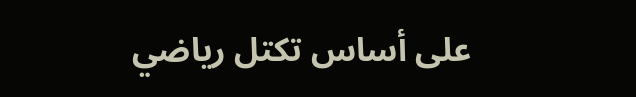على أساس تكتل رياضي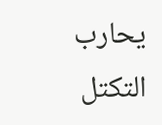يحارب التكتل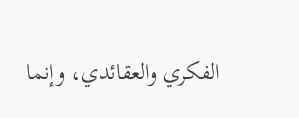الفكري والعقائدي، وإنما